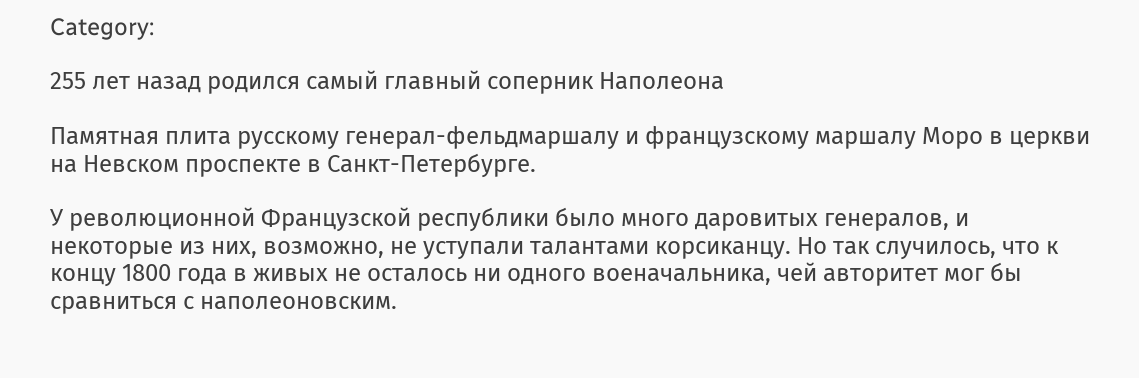Category:

255 лет назад родился самый главный соперник Наполеона

Памятная плита русскому генерал-фельдмаршалу и французскому маршалу Моро в церкви на Невском проспекте в Санкт-Петербурге.

У революционной Французской республики было много даровитых генералов, и некоторые из них, возможно, не уступали талантами корсиканцу. Но так случилось, что к концу 1800 года в живых не осталось ни одного военачальника, чей авторитет мог бы сравниться с наполеоновским.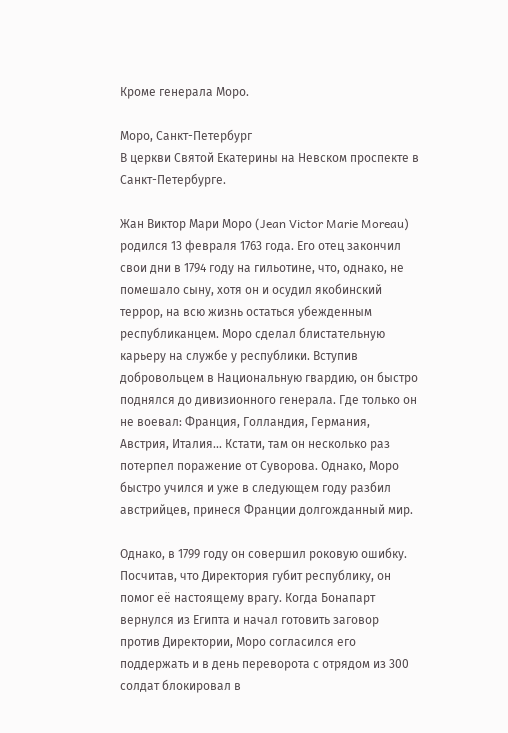Кроме генерала Моро.

Моро, Санкт-Петербург
В церкви Святой Екатерины на Невском проспекте в Санкт-Петербурге.

Жан Виктор Мари Моро (Jean Victor Marie Moreau) родился 13 февраля 1763 года. Его отец закончил свои дни в 1794 году на гильотине, что, однако, не помешало сыну, хотя он и осудил якобинский террор, на всю жизнь остаться убежденным республиканцем. Моро сделал блистательную карьеру на службе у республики. Вступив добровольцем в Национальную гвардию, он быстро поднялся до дивизионного генерала. Где только он не воевал: Франция, Голландия, Германия, Австрия, Италия... Кстати, там он несколько раз потерпел поражение от Суворова. Однако, Моро быстро учился и уже в следующем году разбил австрийцев, принеся Франции долгожданный мир.

Однако, в 1799 году он совершил роковую ошибку. Посчитав, что Директория губит республику, он помог её настоящему врагу. Когда Бонапарт вернулся из Египта и начал готовить заговор против Директории, Моро согласился его поддержать и в день переворота с отрядом из 300 солдат блокировал в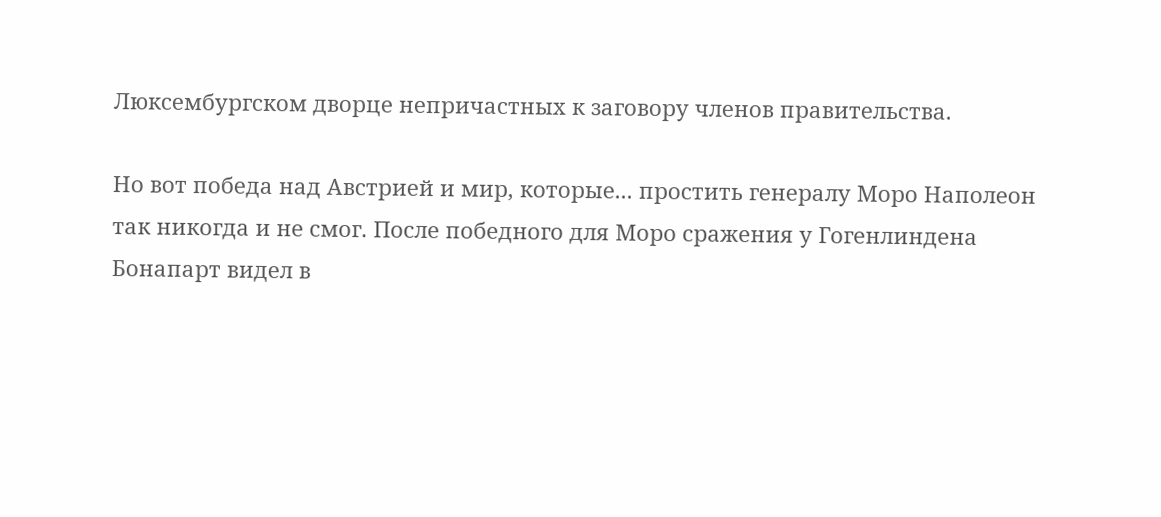Люксембургском дворце непричастных к заговору членов правительства.

Но вот победа над Австрией и мир, которые... простить генералу Моро Наполеон так никогда и не смог. После победного для Моро сражения у Гогенлиндена Бонапарт видел в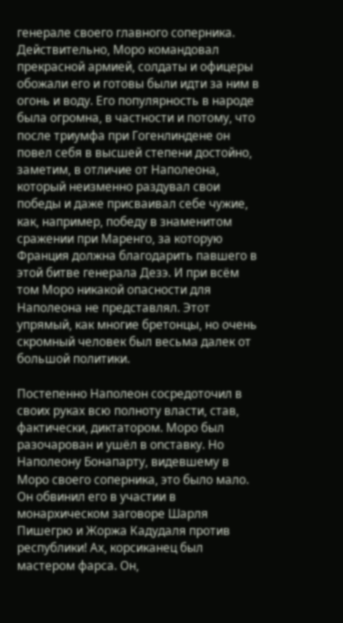генерале своего главного соперника. Действительно, Моро командовал прекрасной армией, солдаты и офицеры обожали его и готовы были идти за ним в огонь и воду. Его популярность в народе была огромна, в частности и потому, что после триумфа при Гогенлиндене он повел себя в высшей степени достойно, заметим, в отличие от Наполеона, который неизменно раздувал свои победы и даже присваивал себе чужие, как, например, победу в знаменитом сражении при Маренго, за которую Франция должна благодарить павшего в этой битве генерала Дезэ. И при всём том Моро никакой опасности для Наполеона не представлял. Этот упрямый, как многие бретонцы, но очень скромный человек был весьма далек от большой политики.

Постепенно Наполеон сосредоточил в своих руках всю полноту власти, став, фактически, диктатором. Моро был разочарован и ушёл в оnставку. Но Наполеону Бонапарту, видевшему в Моро своего соперника, это было мало. Он обвинил его в участии в монархическом заговоре Шарля Пишегрю и Жоржа Кадудаля против республики! Ах, корсиканец был мастером фарса. Он,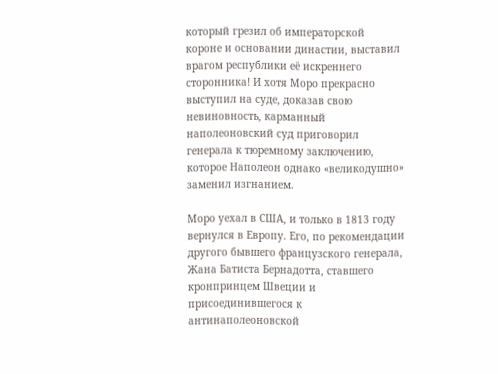который грезил об императорской короне и основании династии, выставил врагом республики её искреннего сторонника! И хотя Моро прекрасно выступил на суде, доказав свою невиновность, карманный наполеоновский суд приговорил генерала к тюремному заключению, которое Наполеон однако «великодушно» заменил изгнанием.

Моро уехал в США, и только в 1813 году вернулся в Европу. Его, по рекомендации другого бывшего французского генерала, Жана Батиста Бернадотта, ставшего кронпринцем Швеции и присоединившегося к антинаполеоновской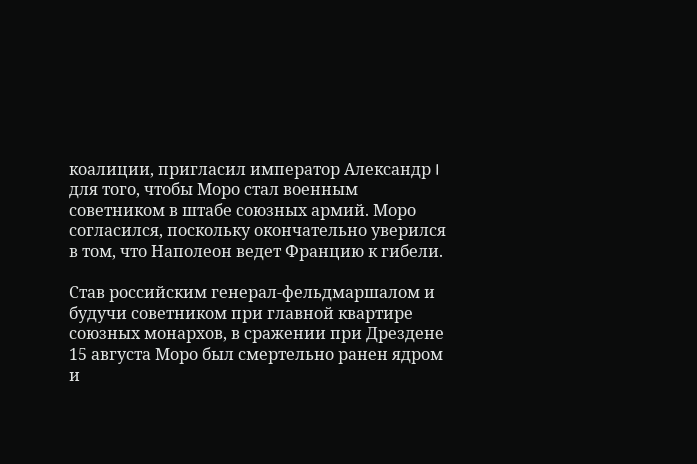коалиции, пригласил император Александр I для того, чтобы Моро стал военным советником в штабе союзных армий. Моро согласился, поскольку окончательно уверился в том, что Наполеон ведет Францию к гибели.

Став российским генерал-фельдмаршалом и будучи советником при главной квартире союзных монархов, в сражении при Дрездене 15 августа Моро был смертельно ранен ядром и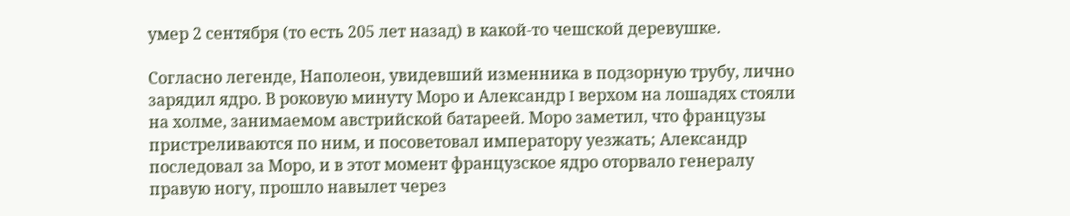умер 2 сентября (то есть 205 лет назад) в какой-то чешской деревушке.

Согласно легенде, Наполеон, увидевший изменника в подзорную трубу, лично зарядил ядро. В роковую минуту Моро и Александр I верхом на лошадях стояли на холме, занимаемом австрийской батареей. Моро заметил, что французы пристреливаются по ним, и посоветовал императору уезжать; Александр последовал за Моро, и в этот момент французское ядро оторвало генералу правую ногу, прошло навылет через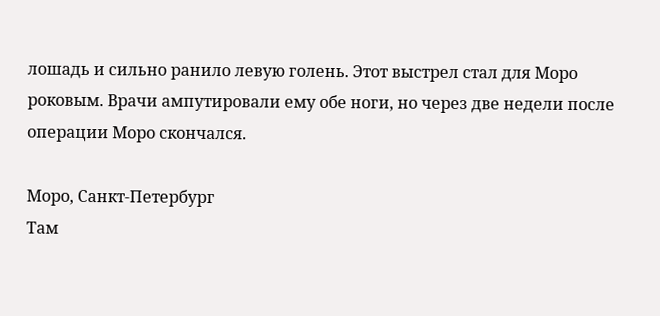лошадь и сильно ранило левую голень. Этот выстрел стал для Моро роковым. Врачи ампутировали ему обе ноги, но через две недели после операции Моро скончался.

Моро, Санкт-Петербург
Там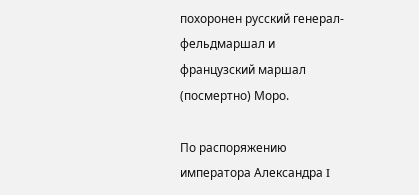похоронен русский генерал-фельдмаршал и французский маршал (посмертно) Моро.

По распоряжению императора Александра I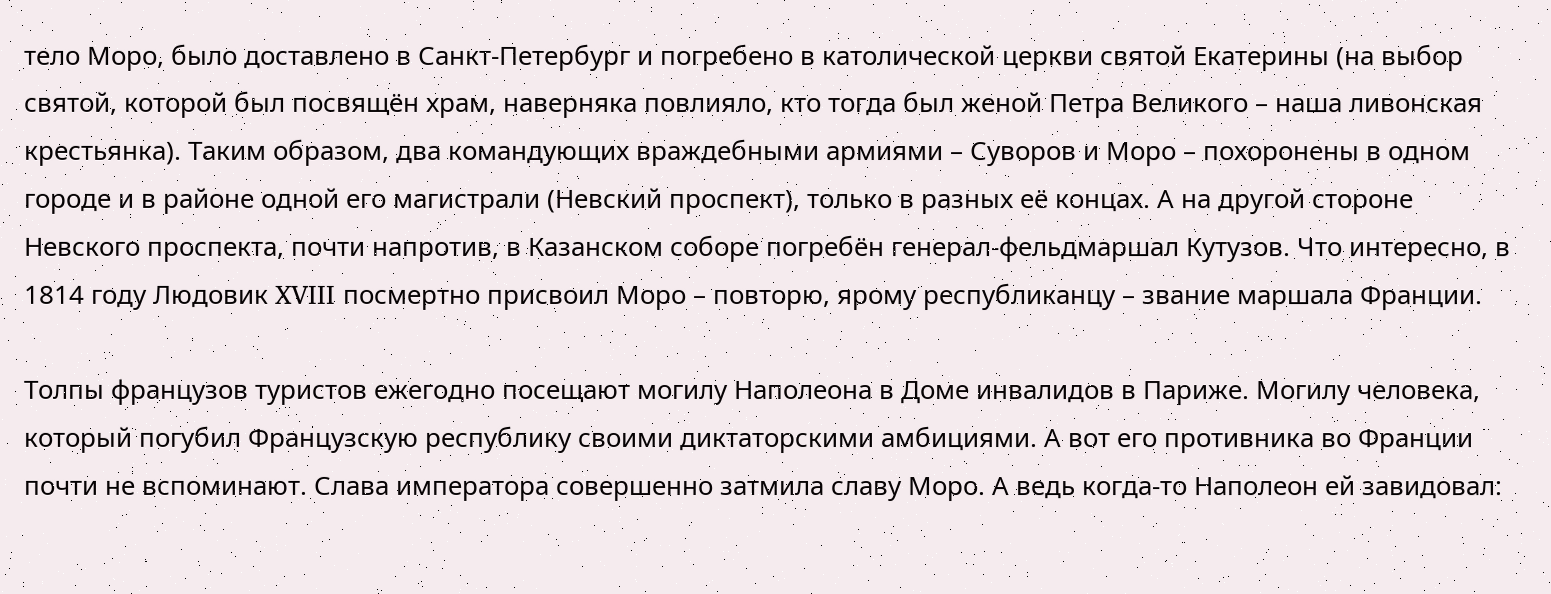тело Моро, было доставлено в Санкт-Петербург и погребено в католической церкви святой Екатерины (на выбор святой, которой был посвящён храм, наверняка повлияло, кто тогда был женой Петра Великого – наша ливонская крестьянка). Таким образом, два командующих враждебными армиями – Суворов и Моро – похоронены в одном городе и в районе одной его магистрали (Невский проспект), только в разных её концах. А на другой стороне Невского проспекта, почти напротив, в Казанском соборе погребён генерал-фельдмаршал Кутузов. Что интересно, в 1814 году Людовик XVIII посмертно присвоил Моро – повторю, ярому республиканцу – звание маршала Франции.

Толпы французов туристов ежегодно посещают могилу Наполеона в Доме инвалидов в Париже. Могилу человека, который погубил Французскую республику своими диктаторскими амбициями. А вот его противника во Франции почти не вспоминают. Слава императора совершенно затмила славу Моро. А ведь когда-то Наполеон ей завидовал: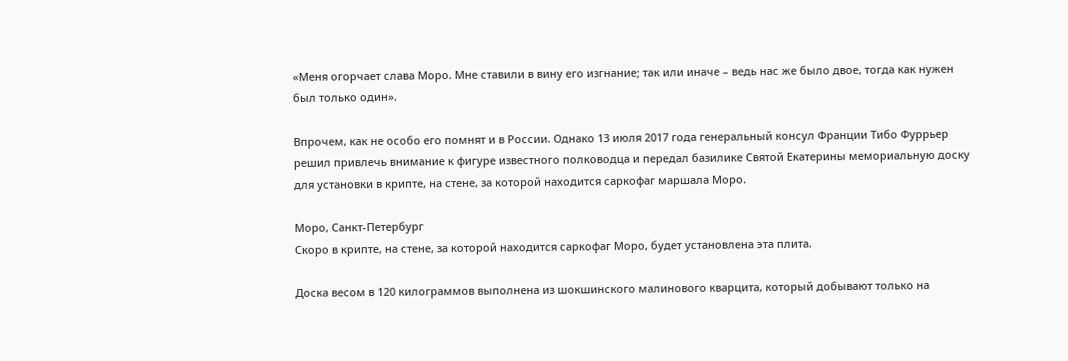«Меня огорчает слава Моро. Мне ставили в вину его изгнание; так или иначе – ведь нас же было двое, тогда как нужен был только один».

Впрочем, как не особо его помнят и в России. Однако 13 июля 2017 года генеральный консул Франции Тибо Фуррьер решил привлечь внимание к фигуре известного полководца и передал базилике Святой Екатерины мемориальную доску для установки в крипте, на стене, за которой находится саркофаг маршала Моро.

Моро, Санкт-Петербург
Скоро в крипте, на стене, за которой находится саркофаг Моро, будет установлена эта плита.

Доска весом в 120 килограммов выполнена из шокшинского малинового кварцита, который добывают только на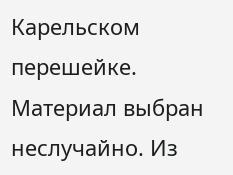Карельском перешейке. Материал выбран неслучайно. Из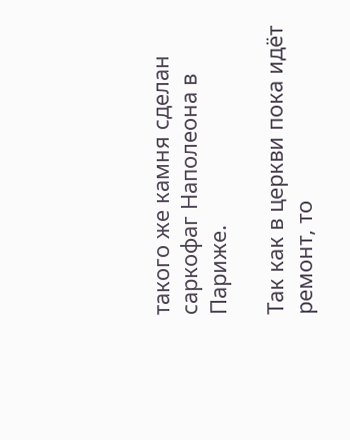такого же камня сделан саркофаг Наполеона в Париже.

Так как в церкви пока идёт ремонт, то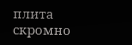плита скромно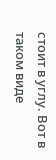стоит в углу. Вот в таком виде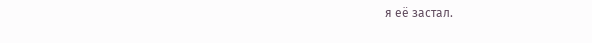я её застал.